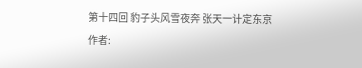第十四回 豹子头风雪夜奔 张天一计定东京
作者: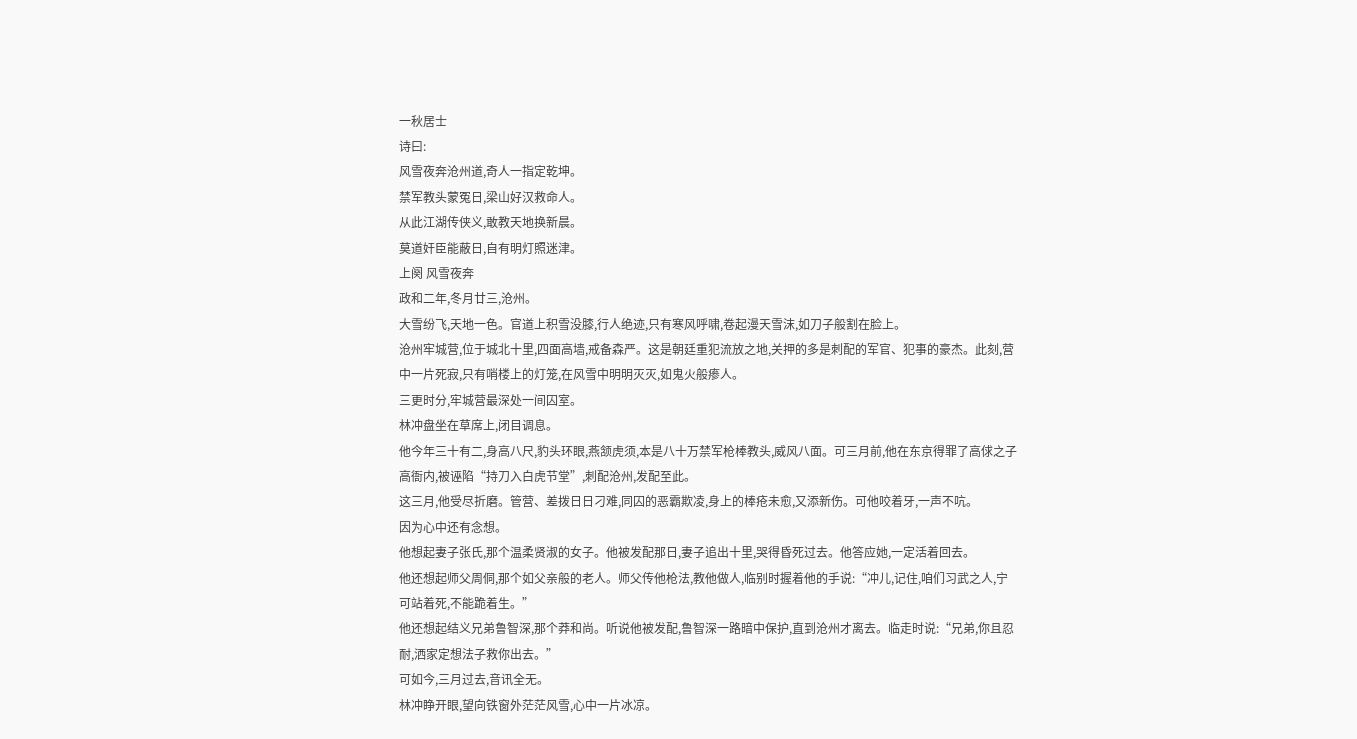一秋居士
诗曰:
风雪夜奔沧州道,奇人一指定乾坤。
禁军教头蒙冤日,梁山好汉救命人。
从此江湖传侠义,敢教天地换新晨。
莫道奸臣能蔽日,自有明灯照迷津。
上阕 风雪夜奔
政和二年,冬月廿三,沧州。
大雪纷飞,天地一色。官道上积雪没膝,行人绝迹,只有寒风呼啸,卷起漫天雪沫,如刀子般割在脸上。
沧州牢城营,位于城北十里,四面高墙,戒备森严。这是朝廷重犯流放之地,关押的多是刺配的军官、犯事的豪杰。此刻,营中一片死寂,只有哨楼上的灯笼,在风雪中明明灭灭,如鬼火般瘆人。
三更时分,牢城营最深处一间囚室。
林冲盘坐在草席上,闭目调息。
他今年三十有二,身高八尺,豹头环眼,燕颔虎须,本是八十万禁军枪棒教头,威风八面。可三月前,他在东京得罪了高俅之子高衙内,被诬陷“持刀入白虎节堂”,刺配沧州,发配至此。
这三月,他受尽折磨。管营、差拨日日刁难,同囚的恶霸欺凌,身上的棒疮未愈,又添新伤。可他咬着牙,一声不吭。
因为心中还有念想。
他想起妻子张氏,那个温柔贤淑的女子。他被发配那日,妻子追出十里,哭得昏死过去。他答应她,一定活着回去。
他还想起师父周侗,那个如父亲般的老人。师父传他枪法,教他做人,临别时握着他的手说:“冲儿,记住,咱们习武之人,宁可站着死,不能跪着生。”
他还想起结义兄弟鲁智深,那个莽和尚。听说他被发配,鲁智深一路暗中保护,直到沧州才离去。临走时说:“兄弟,你且忍耐,洒家定想法子救你出去。”
可如今,三月过去,音讯全无。
林冲睁开眼,望向铁窗外茫茫风雪,心中一片冰凉。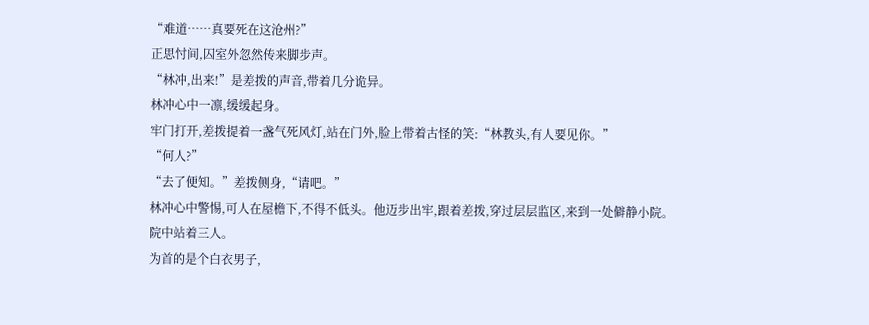“难道……真要死在这沧州?”
正思忖间,囚室外忽然传来脚步声。
“林冲,出来!”是差拨的声音,带着几分诡异。
林冲心中一凛,缓缓起身。
牢门打开,差拨提着一盏气死风灯,站在门外,脸上带着古怪的笑:“林教头,有人要见你。”
“何人?”
“去了便知。”差拨侧身,“请吧。”
林冲心中警惕,可人在屋檐下,不得不低头。他迈步出牢,跟着差拨,穿过层层监区,来到一处僻静小院。
院中站着三人。
为首的是个白衣男子,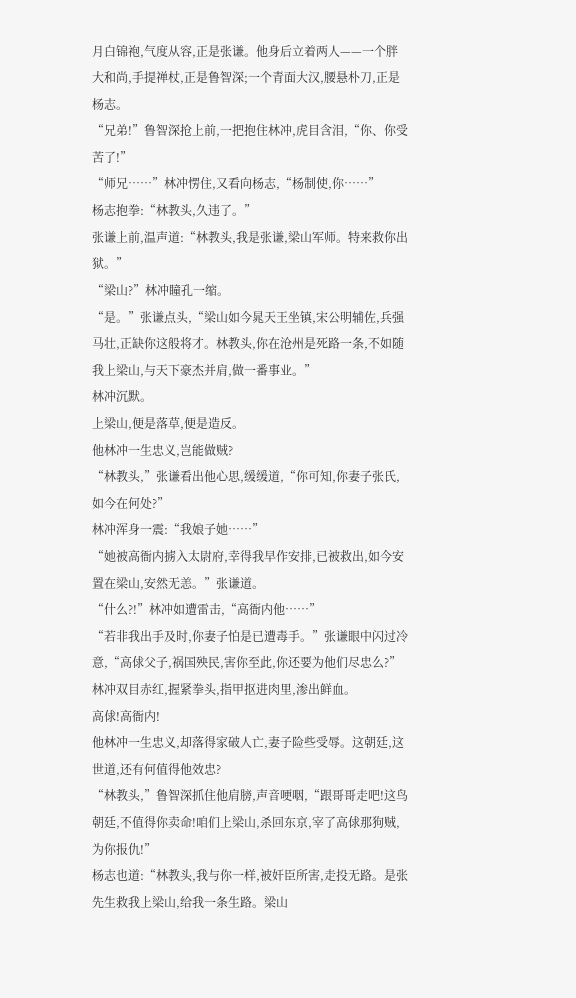月白锦袍,气度从容,正是张谦。他身后立着两人——一个胖大和尚,手提禅杖,正是鲁智深;一个青面大汉,腰悬朴刀,正是杨志。
“兄弟!”鲁智深抢上前,一把抱住林冲,虎目含泪,“你、你受苦了!”
“师兄……”林冲愣住,又看向杨志,“杨制使,你……”
杨志抱拳:“林教头,久违了。”
张谦上前,温声道:“林教头,我是张谦,梁山军师。特来救你出狱。”
“梁山?”林冲瞳孔一缩。
“是。”张谦点头,“梁山如今晁天王坐镇,宋公明辅佐,兵强马壮,正缺你这般将才。林教头,你在沧州是死路一条,不如随我上梁山,与天下豪杰并肩,做一番事业。”
林冲沉默。
上梁山,便是落草,便是造反。
他林冲一生忠义,岂能做贼?
“林教头,”张谦看出他心思,缓缓道,“你可知,你妻子张氏,如今在何处?”
林冲浑身一震:“我娘子她……”
“她被高衙内掳入太尉府,幸得我早作安排,已被救出,如今安置在梁山,安然无恙。”张谦道。
“什么?!”林冲如遭雷击,“高衙内他……”
“若非我出手及时,你妻子怕是已遭毒手。”张谦眼中闪过冷意,“高俅父子,祸国殃民,害你至此,你还要为他们尽忠么?”
林冲双目赤红,握紧拳头,指甲抠进肉里,渗出鲜血。
高俅!高衙内!
他林冲一生忠义,却落得家破人亡,妻子险些受辱。这朝廷,这世道,还有何值得他效忠?
“林教头,”鲁智深抓住他肩膀,声音哽咽,“跟哥哥走吧!这鸟朝廷,不值得你卖命!咱们上梁山,杀回东京,宰了高俅那狗贼,为你报仇!”
杨志也道:“林教头,我与你一样,被奸臣所害,走投无路。是张先生救我上梁山,给我一条生路。梁山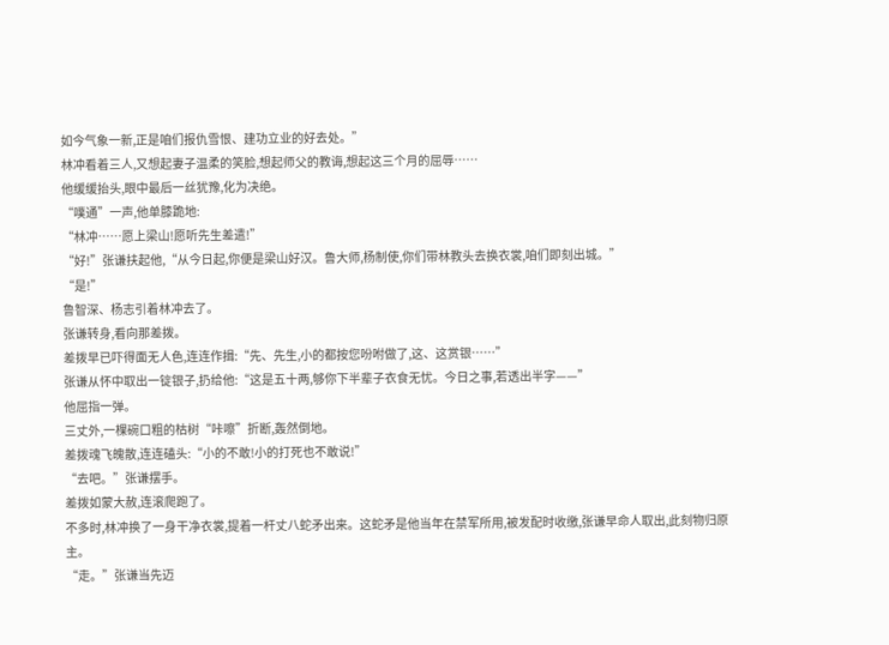如今气象一新,正是咱们报仇雪恨、建功立业的好去处。”
林冲看着三人,又想起妻子温柔的笑脸,想起师父的教诲,想起这三个月的屈辱……
他缓缓抬头,眼中最后一丝犹豫,化为决绝。
“噗通”一声,他单膝跪地:
“林冲……愿上梁山!愿听先生差遣!”
“好!”张谦扶起他,“从今日起,你便是梁山好汉。鲁大师,杨制使,你们带林教头去换衣裳,咱们即刻出城。”
“是!”
鲁智深、杨志引着林冲去了。
张谦转身,看向那差拨。
差拨早已吓得面无人色,连连作揖:“先、先生,小的都按您吩咐做了,这、这赏银……”
张谦从怀中取出一锭银子,扔给他:“这是五十两,够你下半辈子衣食无忧。今日之事,若透出半字——”
他屈指一弹。
三丈外,一棵碗口粗的枯树“咔嚓”折断,轰然倒地。
差拨魂飞魄散,连连磕头:“小的不敢!小的打死也不敢说!”
“去吧。”张谦摆手。
差拨如蒙大赦,连滚爬跑了。
不多时,林冲换了一身干净衣裳,提着一杆丈八蛇矛出来。这蛇矛是他当年在禁军所用,被发配时收缴,张谦早命人取出,此刻物归原主。
“走。”张谦当先迈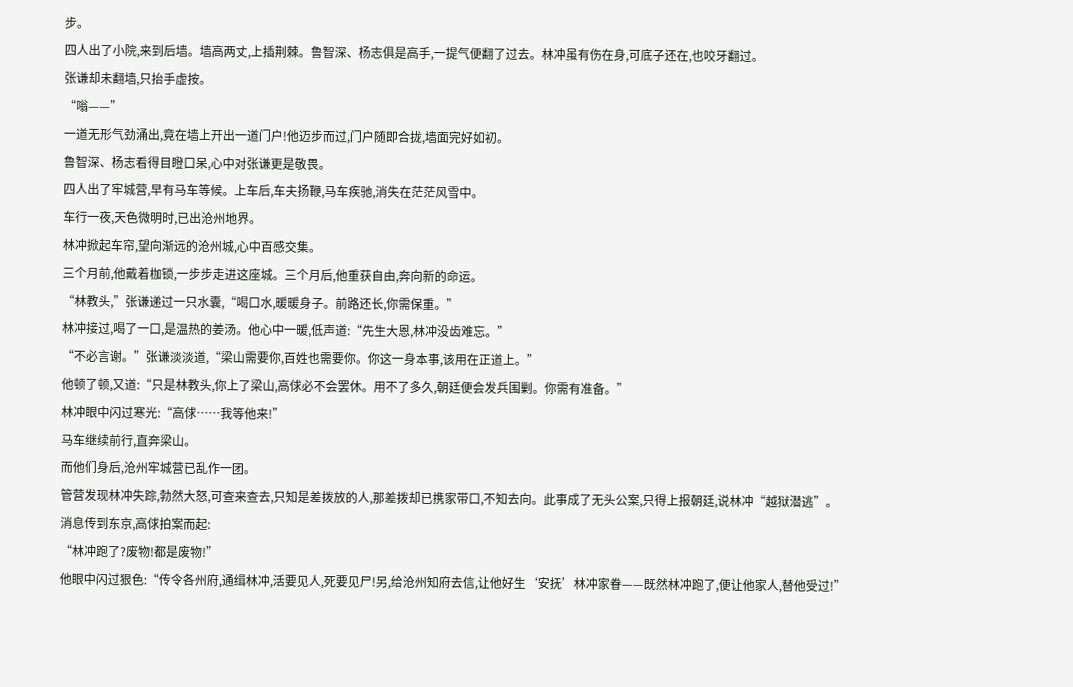步。
四人出了小院,来到后墙。墙高两丈,上插荆棘。鲁智深、杨志俱是高手,一提气便翻了过去。林冲虽有伤在身,可底子还在,也咬牙翻过。
张谦却未翻墙,只抬手虚按。
“嗡——”
一道无形气劲涌出,竟在墙上开出一道门户!他迈步而过,门户随即合拢,墙面完好如初。
鲁智深、杨志看得目瞪口呆,心中对张谦更是敬畏。
四人出了牢城营,早有马车等候。上车后,车夫扬鞭,马车疾驰,消失在茫茫风雪中。
车行一夜,天色微明时,已出沧州地界。
林冲掀起车帘,望向渐远的沧州城,心中百感交集。
三个月前,他戴着枷锁,一步步走进这座城。三个月后,他重获自由,奔向新的命运。
“林教头,”张谦递过一只水囊,“喝口水,暖暖身子。前路还长,你需保重。”
林冲接过,喝了一口,是温热的姜汤。他心中一暖,低声道:“先生大恩,林冲没齿难忘。”
“不必言谢。”张谦淡淡道,“梁山需要你,百姓也需要你。你这一身本事,该用在正道上。”
他顿了顿,又道:“只是林教头,你上了梁山,高俅必不会罢休。用不了多久,朝廷便会发兵围剿。你需有准备。”
林冲眼中闪过寒光:“高俅……我等他来!”
马车继续前行,直奔梁山。
而他们身后,沧州牢城营已乱作一团。
管营发现林冲失踪,勃然大怒,可查来查去,只知是差拨放的人,那差拨却已携家带口,不知去向。此事成了无头公案,只得上报朝廷,说林冲“越狱潜逃”。
消息传到东京,高俅拍案而起:
“林冲跑了?废物!都是废物!”
他眼中闪过狠色:“传令各州府,通缉林冲,活要见人,死要见尸!另,给沧州知府去信,让他好生‘安抚’林冲家眷——既然林冲跑了,便让他家人,替他受过!”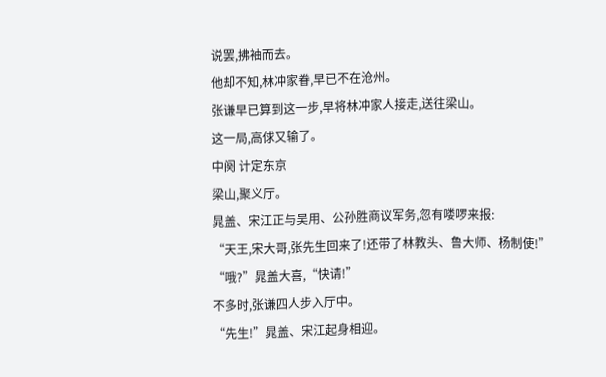说罢,拂袖而去。
他却不知,林冲家眷,早已不在沧州。
张谦早已算到这一步,早将林冲家人接走,送往梁山。
这一局,高俅又输了。
中阕 计定东京
梁山,聚义厅。
晁盖、宋江正与吴用、公孙胜商议军务,忽有喽啰来报:
“天王,宋大哥,张先生回来了!还带了林教头、鲁大师、杨制使!”
“哦?”晁盖大喜,“快请!”
不多时,张谦四人步入厅中。
“先生!”晁盖、宋江起身相迎。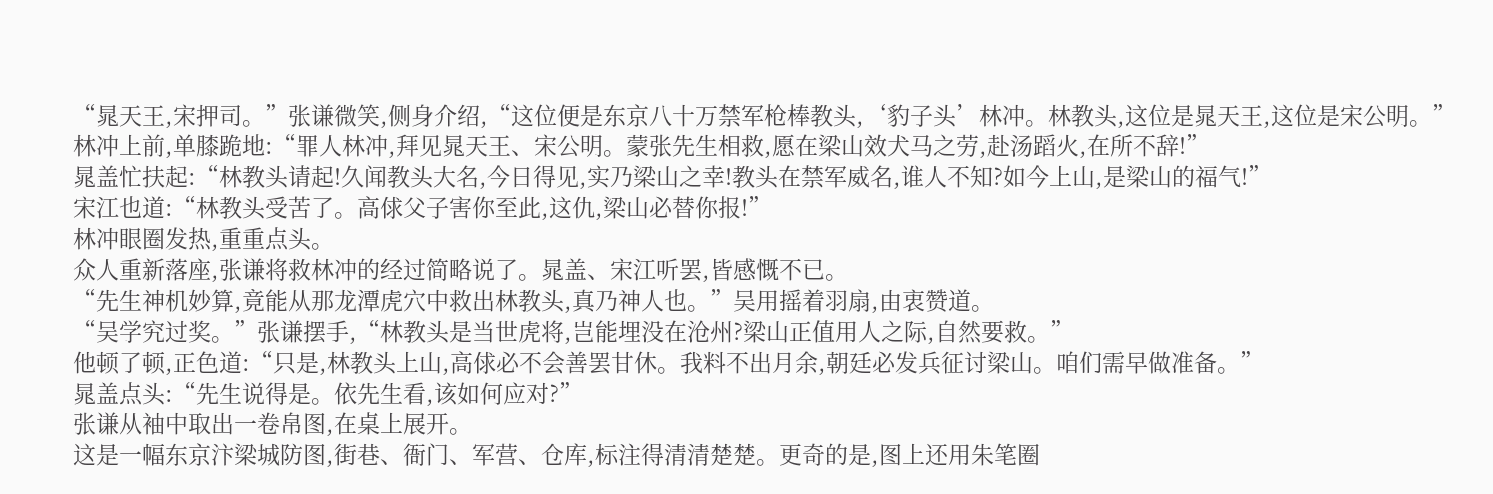“晁天王,宋押司。”张谦微笑,侧身介绍,“这位便是东京八十万禁军枪棒教头,‘豹子头’林冲。林教头,这位是晁天王,这位是宋公明。”
林冲上前,单膝跪地:“罪人林冲,拜见晁天王、宋公明。蒙张先生相救,愿在梁山效犬马之劳,赴汤蹈火,在所不辞!”
晁盖忙扶起:“林教头请起!久闻教头大名,今日得见,实乃梁山之幸!教头在禁军威名,谁人不知?如今上山,是梁山的福气!”
宋江也道:“林教头受苦了。高俅父子害你至此,这仇,梁山必替你报!”
林冲眼圈发热,重重点头。
众人重新落座,张谦将救林冲的经过简略说了。晁盖、宋江听罢,皆感慨不已。
“先生神机妙算,竟能从那龙潭虎穴中救出林教头,真乃神人也。”吴用摇着羽扇,由衷赞道。
“吴学究过奖。”张谦摆手,“林教头是当世虎将,岂能埋没在沧州?梁山正值用人之际,自然要救。”
他顿了顿,正色道:“只是,林教头上山,高俅必不会善罢甘休。我料不出月余,朝廷必发兵征讨梁山。咱们需早做准备。”
晁盖点头:“先生说得是。依先生看,该如何应对?”
张谦从袖中取出一卷帛图,在桌上展开。
这是一幅东京汴梁城防图,街巷、衙门、军营、仓库,标注得清清楚楚。更奇的是,图上还用朱笔圈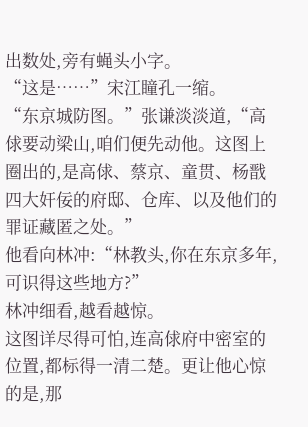出数处,旁有蝇头小字。
“这是……”宋江瞳孔一缩。
“东京城防图。”张谦淡淡道,“高俅要动梁山,咱们便先动他。这图上圈出的,是高俅、蔡京、童贯、杨戬四大奸佞的府邸、仓库、以及他们的罪证藏匿之处。”
他看向林冲:“林教头,你在东京多年,可识得这些地方?”
林冲细看,越看越惊。
这图详尽得可怕,连高俅府中密室的位置,都标得一清二楚。更让他心惊的是,那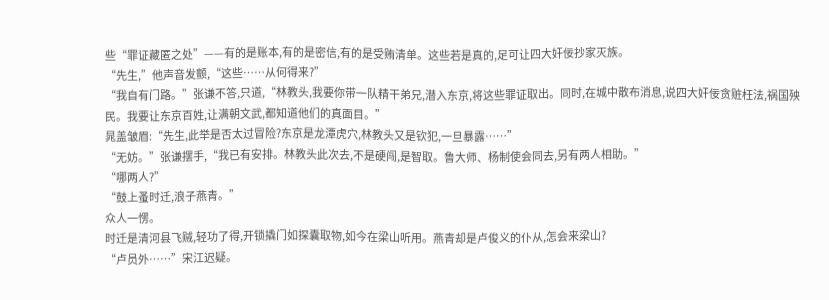些“罪证藏匿之处”——有的是账本,有的是密信,有的是受贿清单。这些若是真的,足可让四大奸佞抄家灭族。
“先生,”他声音发颤,“这些……从何得来?”
“我自有门路。”张谦不答,只道,“林教头,我要你带一队精干弟兄,潜入东京,将这些罪证取出。同时,在城中散布消息,说四大奸佞贪赃枉法,祸国殃民。我要让东京百姓,让满朝文武,都知道他们的真面目。”
晁盖皱眉:“先生,此举是否太过冒险?东京是龙潭虎穴,林教头又是钦犯,一旦暴露……”
“无妨。”张谦摆手,“我已有安排。林教头此次去,不是硬闯,是智取。鲁大师、杨制使会同去,另有两人相助。”
“哪两人?”
“鼓上蚤时迁,浪子燕青。”
众人一愣。
时迁是清河县飞贼,轻功了得,开锁撬门如探囊取物,如今在梁山听用。燕青却是卢俊义的仆从,怎会来梁山?
“卢员外……”宋江迟疑。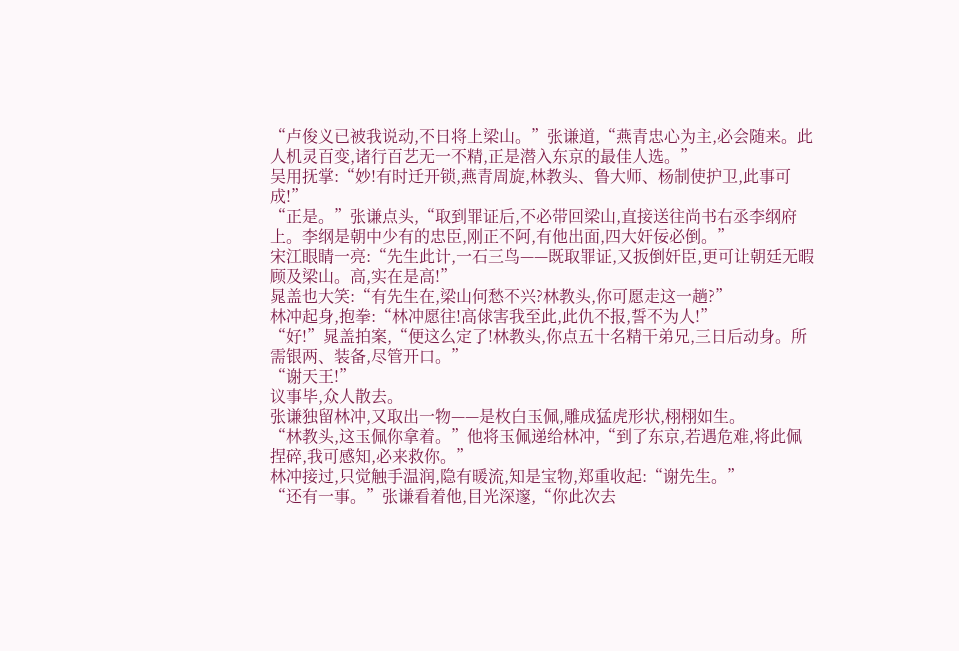“卢俊义已被我说动,不日将上梁山。”张谦道,“燕青忠心为主,必会随来。此人机灵百变,诸行百艺无一不精,正是潜入东京的最佳人选。”
吴用抚掌:“妙!有时迁开锁,燕青周旋,林教头、鲁大师、杨制使护卫,此事可成!”
“正是。”张谦点头,“取到罪证后,不必带回梁山,直接送往尚书右丞李纲府上。李纲是朝中少有的忠臣,刚正不阿,有他出面,四大奸佞必倒。”
宋江眼睛一亮:“先生此计,一石三鸟——既取罪证,又扳倒奸臣,更可让朝廷无暇顾及梁山。高,实在是高!”
晁盖也大笑:“有先生在,梁山何愁不兴?林教头,你可愿走这一趟?”
林冲起身,抱拳:“林冲愿往!高俅害我至此,此仇不报,誓不为人!”
“好!”晁盖拍案,“便这么定了!林教头,你点五十名精干弟兄,三日后动身。所需银两、装备,尽管开口。”
“谢天王!”
议事毕,众人散去。
张谦独留林冲,又取出一物——是枚白玉佩,雕成猛虎形状,栩栩如生。
“林教头,这玉佩你拿着。”他将玉佩递给林冲,“到了东京,若遇危难,将此佩捏碎,我可感知,必来救你。”
林冲接过,只觉触手温润,隐有暖流,知是宝物,郑重收起:“谢先生。”
“还有一事。”张谦看着他,目光深邃,“你此次去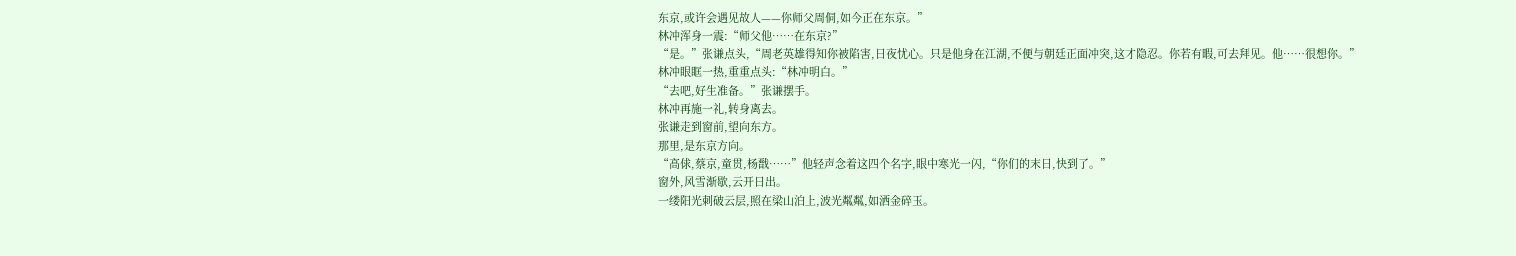东京,或许会遇见故人——你师父周侗,如今正在东京。”
林冲浑身一震:“师父他……在东京?”
“是。”张谦点头,“周老英雄得知你被陷害,日夜忧心。只是他身在江湖,不便与朝廷正面冲突,这才隐忍。你若有暇,可去拜见。他……很想你。”
林冲眼眶一热,重重点头:“林冲明白。”
“去吧,好生准备。”张谦摆手。
林冲再施一礼,转身离去。
张谦走到窗前,望向东方。
那里,是东京方向。
“高俅,蔡京,童贯,杨戬……”他轻声念着这四个名字,眼中寒光一闪,“你们的末日,快到了。”
窗外,风雪渐歇,云开日出。
一缕阳光刺破云层,照在梁山泊上,波光粼粼,如洒金碎玉。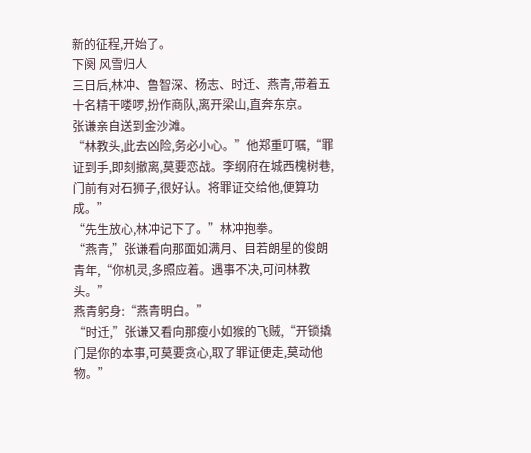新的征程,开始了。
下阕 风雪归人
三日后,林冲、鲁智深、杨志、时迁、燕青,带着五十名精干喽啰,扮作商队,离开梁山,直奔东京。
张谦亲自送到金沙滩。
“林教头,此去凶险,务必小心。”他郑重叮嘱,“罪证到手,即刻撤离,莫要恋战。李纲府在城西槐树巷,门前有对石狮子,很好认。将罪证交给他,便算功成。”
“先生放心,林冲记下了。”林冲抱拳。
“燕青,”张谦看向那面如满月、目若朗星的俊朗青年,“你机灵,多照应着。遇事不决,可问林教头。”
燕青躬身:“燕青明白。”
“时迁,”张谦又看向那瘦小如猴的飞贼,“开锁撬门是你的本事,可莫要贪心,取了罪证便走,莫动他物。”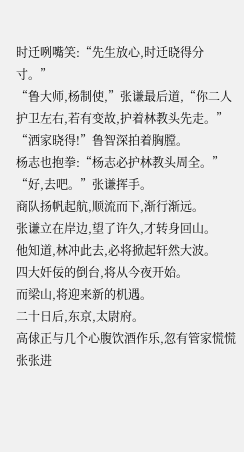时迁咧嘴笑:“先生放心,时迁晓得分寸。”
“鲁大师,杨制使,”张谦最后道,“你二人护卫左右,若有变故,护着林教头先走。”
“洒家晓得!”鲁智深拍着胸膛。
杨志也抱拳:“杨志必护林教头周全。”
“好,去吧。”张谦挥手。
商队扬帆起航,顺流而下,渐行渐远。
张谦立在岸边,望了许久,才转身回山。
他知道,林冲此去,必将掀起轩然大波。
四大奸佞的倒台,将从今夜开始。
而梁山,将迎来新的机遇。
二十日后,东京,太尉府。
高俅正与几个心腹饮酒作乐,忽有管家慌慌张张进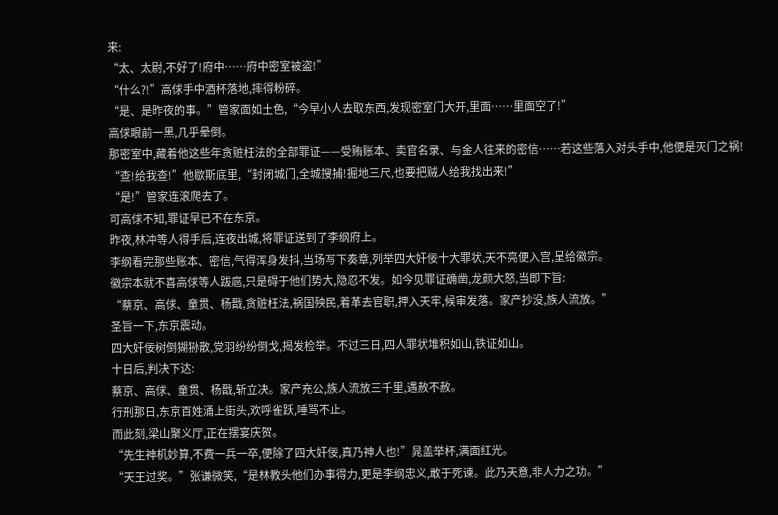来:
“太、太尉,不好了!府中……府中密室被盗!”
“什么?!”高俅手中酒杯落地,摔得粉碎。
“是、是昨夜的事。”管家面如土色,“今早小人去取东西,发现密室门大开,里面……里面空了!”
高俅眼前一黑,几乎晕倒。
那密室中,藏着他这些年贪赃枉法的全部罪证——受贿账本、卖官名录、与金人往来的密信……若这些落入对头手中,他便是灭门之祸!
“查!给我查!”他歇斯底里,“封闭城门,全城搜捕!掘地三尺,也要把贼人给我找出来!”
“是!”管家连滚爬去了。
可高俅不知,罪证早已不在东京。
昨夜,林冲等人得手后,连夜出城,将罪证送到了李纲府上。
李纲看完那些账本、密信,气得浑身发抖,当场写下奏章,列举四大奸佞十大罪状,天不亮便入宫,呈给徽宗。
徽宗本就不喜高俅等人跋扈,只是碍于他们势大,隐忍不发。如今见罪证确凿,龙颜大怒,当即下旨:
“蔡京、高俅、童贯、杨戬,贪赃枉法,祸国殃民,着革去官职,押入天牢,候审发落。家产抄没,族人流放。”
圣旨一下,东京震动。
四大奸佞树倒猢狲散,党羽纷纷倒戈,揭发检举。不过三日,四人罪状堆积如山,铁证如山。
十日后,判决下达:
蔡京、高俅、童贯、杨戬,斩立决。家产充公,族人流放三千里,遇赦不赦。
行刑那日,东京百姓涌上街头,欢呼雀跃,唾骂不止。
而此刻,梁山聚义厅,正在摆宴庆贺。
“先生神机妙算,不费一兵一卒,便除了四大奸佞,真乃神人也!”晁盖举杯,满面红光。
“天王过奖。”张谦微笑,“是林教头他们办事得力,更是李纲忠义,敢于死谏。此乃天意,非人力之功。”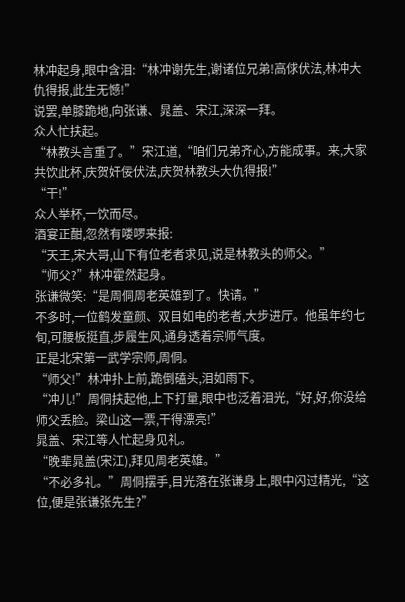林冲起身,眼中含泪:“林冲谢先生,谢诸位兄弟!高俅伏法,林冲大仇得报,此生无憾!”
说罢,单膝跪地,向张谦、晁盖、宋江,深深一拜。
众人忙扶起。
“林教头言重了。”宋江道,“咱们兄弟齐心,方能成事。来,大家共饮此杯,庆贺奸佞伏法,庆贺林教头大仇得报!”
“干!”
众人举杯,一饮而尽。
酒宴正酣,忽然有喽啰来报:
“天王,宋大哥,山下有位老者求见,说是林教头的师父。”
“师父?”林冲霍然起身。
张谦微笑:“是周侗周老英雄到了。快请。”
不多时,一位鹤发童颜、双目如电的老者,大步进厅。他虽年约七旬,可腰板挺直,步履生风,通身透着宗师气度。
正是北宋第一武学宗师,周侗。
“师父!”林冲扑上前,跪倒磕头,泪如雨下。
“冲儿!”周侗扶起他,上下打量,眼中也泛着泪光,“好,好,你没给师父丢脸。梁山这一票,干得漂亮!”
晁盖、宋江等人忙起身见礼。
“晚辈晁盖(宋江),拜见周老英雄。”
“不必多礼。”周侗摆手,目光落在张谦身上,眼中闪过精光,“这位,便是张谦张先生?”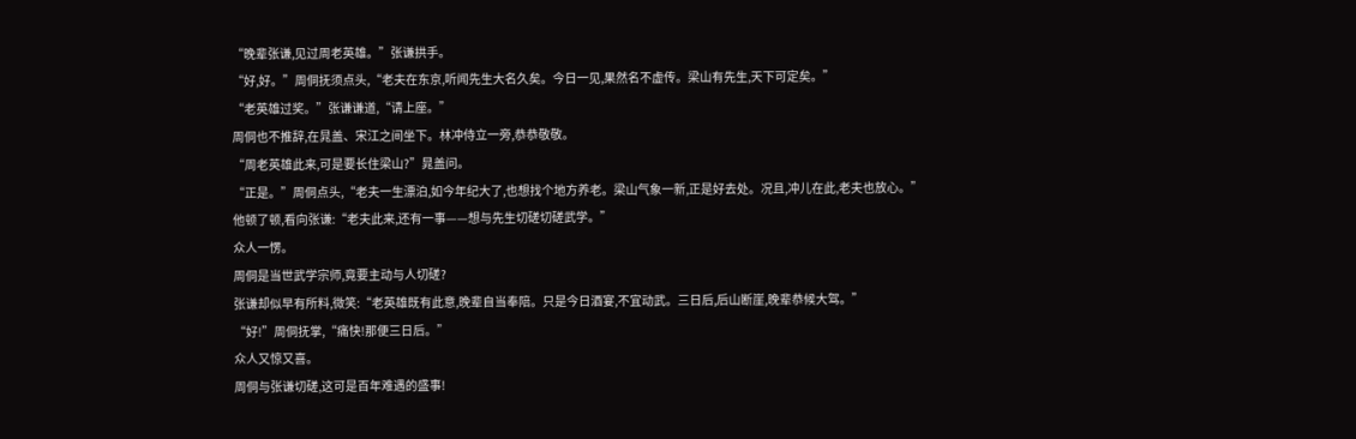“晚辈张谦,见过周老英雄。”张谦拱手。
“好,好。”周侗抚须点头,“老夫在东京,听闻先生大名久矣。今日一见,果然名不虚传。梁山有先生,天下可定矣。”
“老英雄过奖。”张谦谦道,“请上座。”
周侗也不推辞,在晁盖、宋江之间坐下。林冲侍立一旁,恭恭敬敬。
“周老英雄此来,可是要长住梁山?”晁盖问。
“正是。”周侗点头,“老夫一生漂泊,如今年纪大了,也想找个地方养老。梁山气象一新,正是好去处。况且,冲儿在此,老夫也放心。”
他顿了顿,看向张谦:“老夫此来,还有一事——想与先生切磋切磋武学。”
众人一愣。
周侗是当世武学宗师,竟要主动与人切磋?
张谦却似早有所料,微笑:“老英雄既有此意,晚辈自当奉陪。只是今日酒宴,不宜动武。三日后,后山断崖,晚辈恭候大驾。”
“好!”周侗抚掌,“痛快!那便三日后。”
众人又惊又喜。
周侗与张谦切磋,这可是百年难遇的盛事!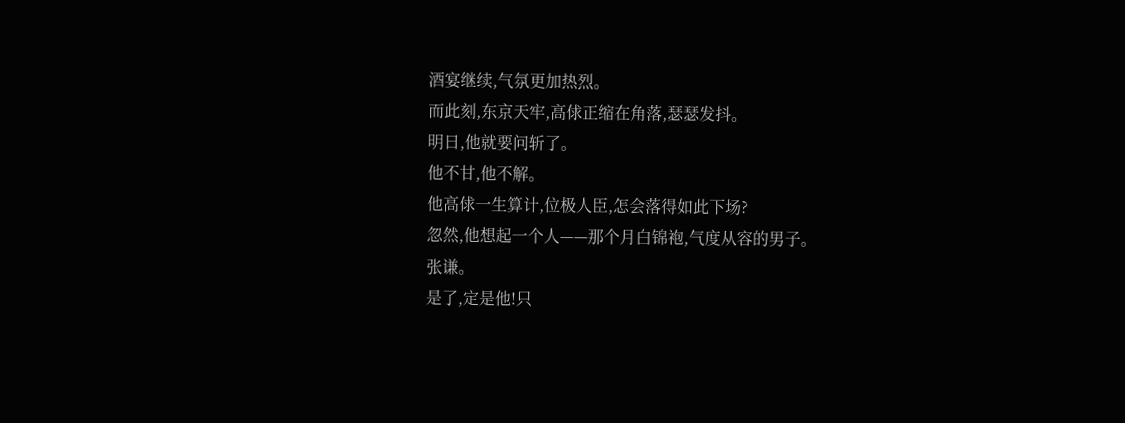酒宴继续,气氛更加热烈。
而此刻,东京天牢,高俅正缩在角落,瑟瑟发抖。
明日,他就要问斩了。
他不甘,他不解。
他高俅一生算计,位极人臣,怎会落得如此下场?
忽然,他想起一个人——那个月白锦袍,气度从容的男子。
张谦。
是了,定是他!只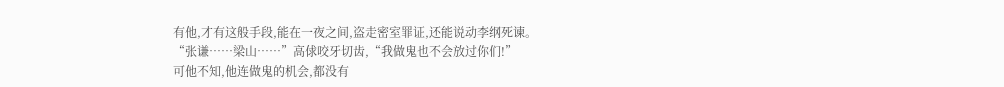有他,才有这般手段,能在一夜之间,盗走密室罪证,还能说动李纲死谏。
“张谦……梁山……”高俅咬牙切齿,“我做鬼也不会放过你们!”
可他不知,他连做鬼的机会,都没有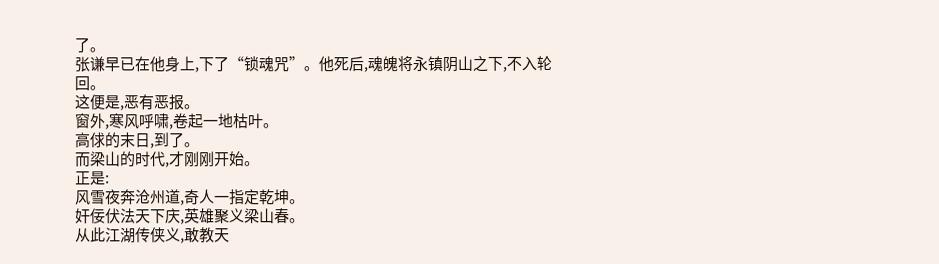了。
张谦早已在他身上,下了“锁魂咒”。他死后,魂魄将永镇阴山之下,不入轮回。
这便是,恶有恶报。
窗外,寒风呼啸,卷起一地枯叶。
高俅的末日,到了。
而梁山的时代,才刚刚开始。
正是:
风雪夜奔沧州道,奇人一指定乾坤。
奸佞伏法天下庆,英雄聚义梁山春。
从此江湖传侠义,敢教天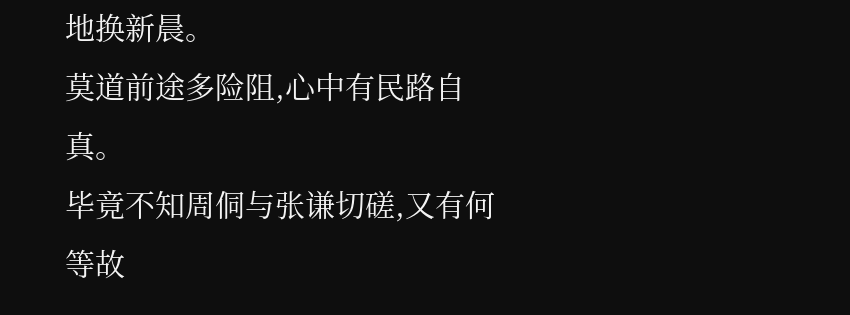地换新晨。
莫道前途多险阻,心中有民路自真。
毕竟不知周侗与张谦切磋,又有何等故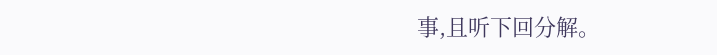事,且听下回分解。